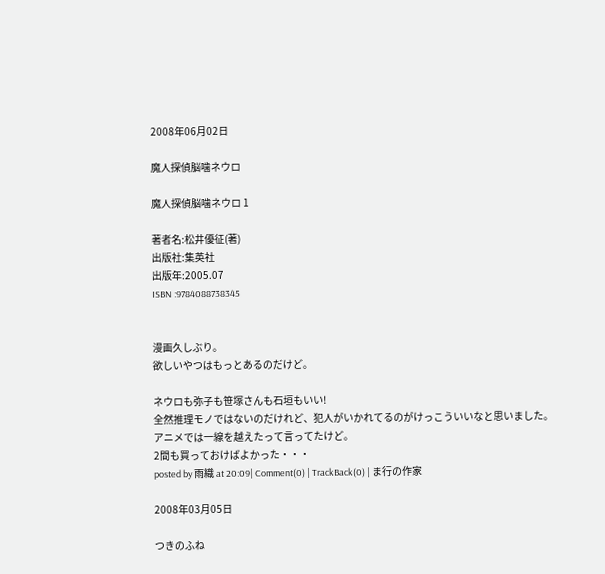2008年06月02日

魔人探偵脳噛ネウロ

魔人探偵脳噛ネウロ 1

著者名:松井優征(著)
出版社:集英社
出版年:2005.07
ISBN :9784088738345


漫画久しぶり。
欲しいやつはもっとあるのだけど。

ネウロも弥子も笹塚さんも石垣もいい!
全然推理モノではないのだけれど、犯人がいかれてるのがけっこういいなと思いました。
アニメでは一線を越えたって言ってたけど。
2間も買っておけばよかった・・・
posted by 雨織 at 20:09| Comment(0) | TrackBack(0) | ま行の作家

2008年03月05日

つきのふね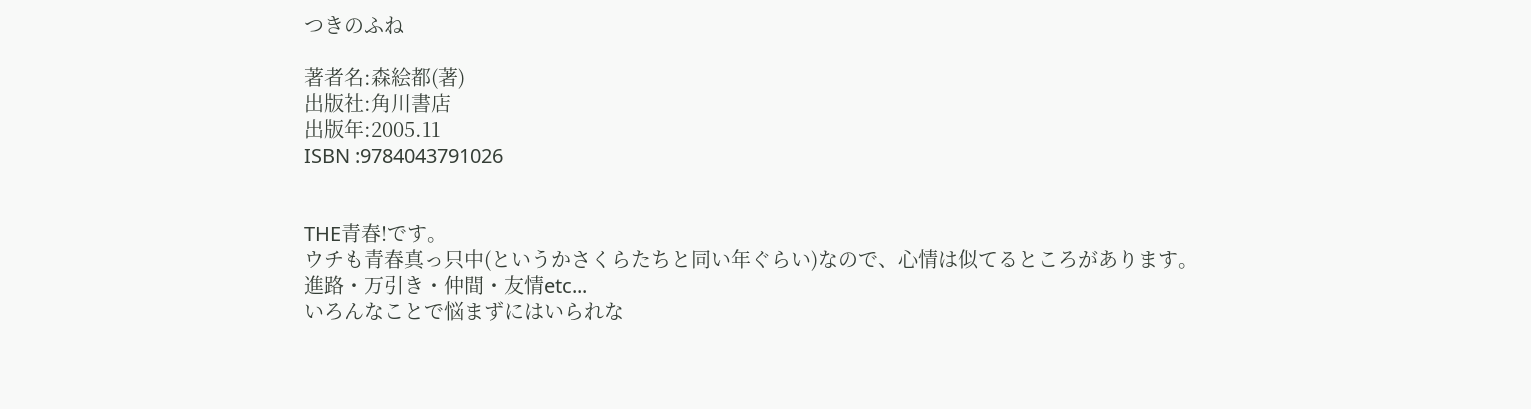つきのふね

著者名:森絵都(著)
出版社:角川書店
出版年:2005.11
ISBN :9784043791026


THE青春!です。
ウチも青春真っ只中(というかさくらたちと同い年ぐらい)なので、心情は似てるところがあります。
進路・万引き・仲間・友情etc...
いろんなことで悩まずにはいられな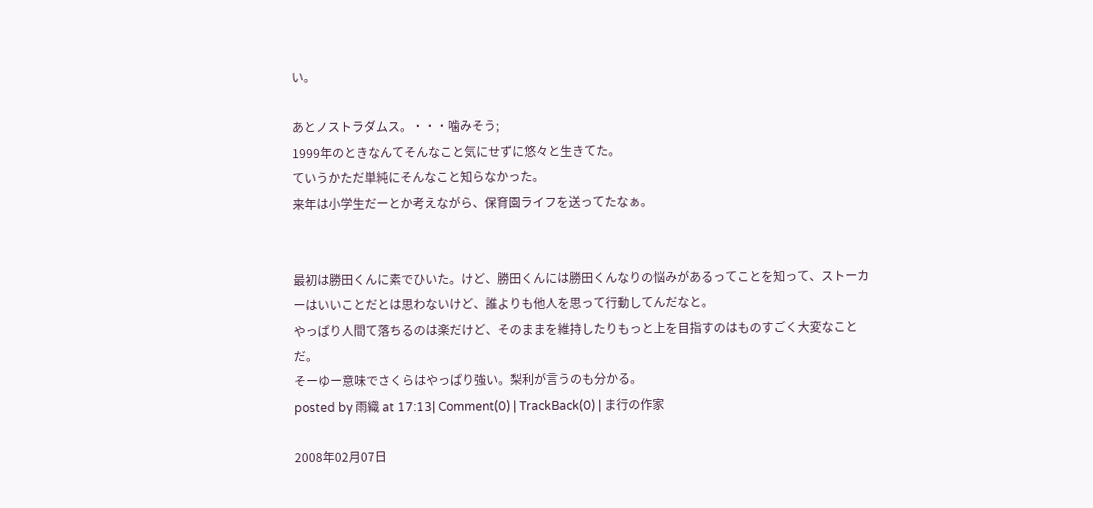い。

あとノストラダムス。・・・噛みそう;
1999年のときなんてそんなこと気にせずに悠々と生きてた。
ていうかただ単純にそんなこと知らなかった。
来年は小学生だーとか考えながら、保育園ライフを送ってたなぁ。


最初は勝田くんに素でひいた。けど、勝田くんには勝田くんなりの悩みがあるってことを知って、ストーカーはいいことだとは思わないけど、誰よりも他人を思って行動してんだなと。
やっぱり人間て落ちるのは楽だけど、そのままを維持したりもっと上を目指すのはものすごく大変なことだ。
そーゆー意味でさくらはやっぱり強い。梨利が言うのも分かる。
posted by 雨織 at 17:13| Comment(0) | TrackBack(0) | ま行の作家

2008年02月07日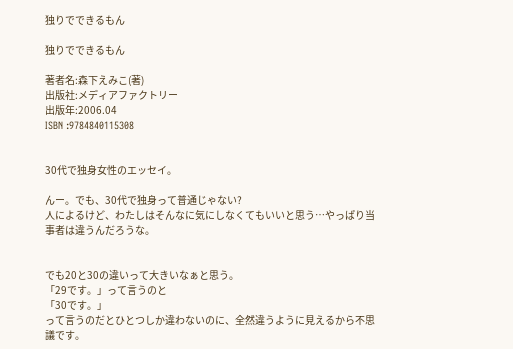独りでできるもん

独りでできるもん

著者名:森下えみこ(著)
出版社:メディアファクトリー
出版年:2006.04
ISBN :9784840115308


30代で独身女性のエッセイ。

んー。でも、30代で独身って普通じゃない?
人によるけど、わたしはそんなに気にしなくてもいいと思う…やっぱり当事者は違うんだろうな。


でも20と30の違いって大きいなぁと思う。
「29です。」って言うのと
「30です。」
って言うのだとひとつしか違わないのに、全然違うように見えるから不思議です。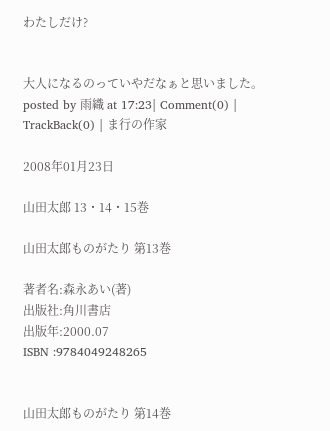わたしだけ?


大人になるのっていやだなぁと思いました。
posted by 雨織 at 17:23| Comment(0) | TrackBack(0) | ま行の作家

2008年01月23日

山田太郎 13・14・15巻

山田太郎ものがたり 第13巻

著者名:森永あい(著)
出版社:角川書店
出版年:2000.07
ISBN :9784049248265


山田太郎ものがたり 第14巻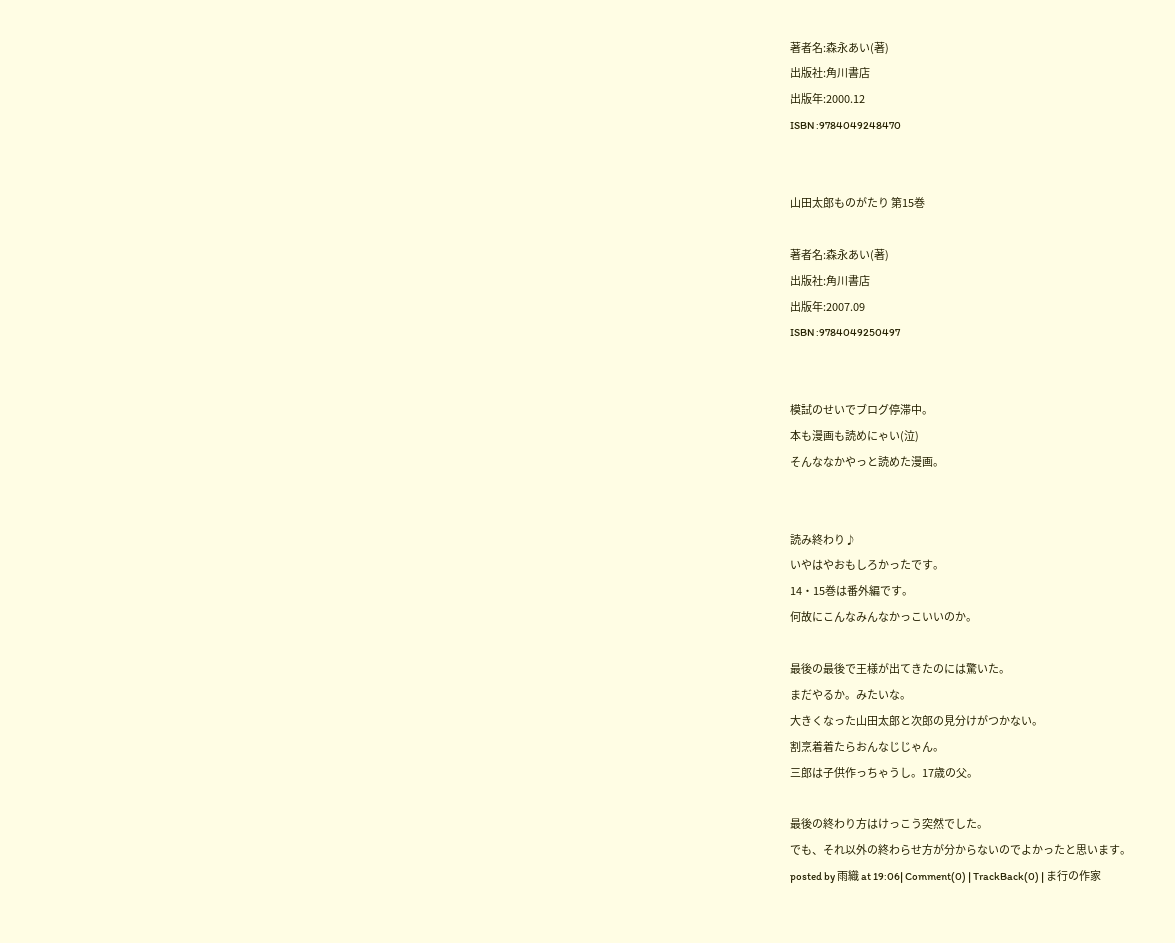著者名:森永あい(著)
出版社:角川書店
出版年:2000.12
ISBN :9784049248470


山田太郎ものがたり 第15巻

著者名:森永あい(著)
出版社:角川書店
出版年:2007.09
ISBN :9784049250497


模試のせいでブログ停滞中。
本も漫画も読めにゃい(泣)
そんななかやっと読めた漫画。


読み終わり♪
いやはやおもしろかったです。
14・15巻は番外編です。
何故にこんなみんなかっこいいのか。

最後の最後で王様が出てきたのには驚いた。
まだやるか。みたいな。
大きくなった山田太郎と次郎の見分けがつかない。
割烹着着たらおんなじじゃん。
三郎は子供作っちゃうし。17歳の父。

最後の終わり方はけっこう突然でした。
でも、それ以外の終わらせ方が分からないのでよかったと思います。
posted by 雨織 at 19:06| Comment(0) | TrackBack(0) | ま行の作家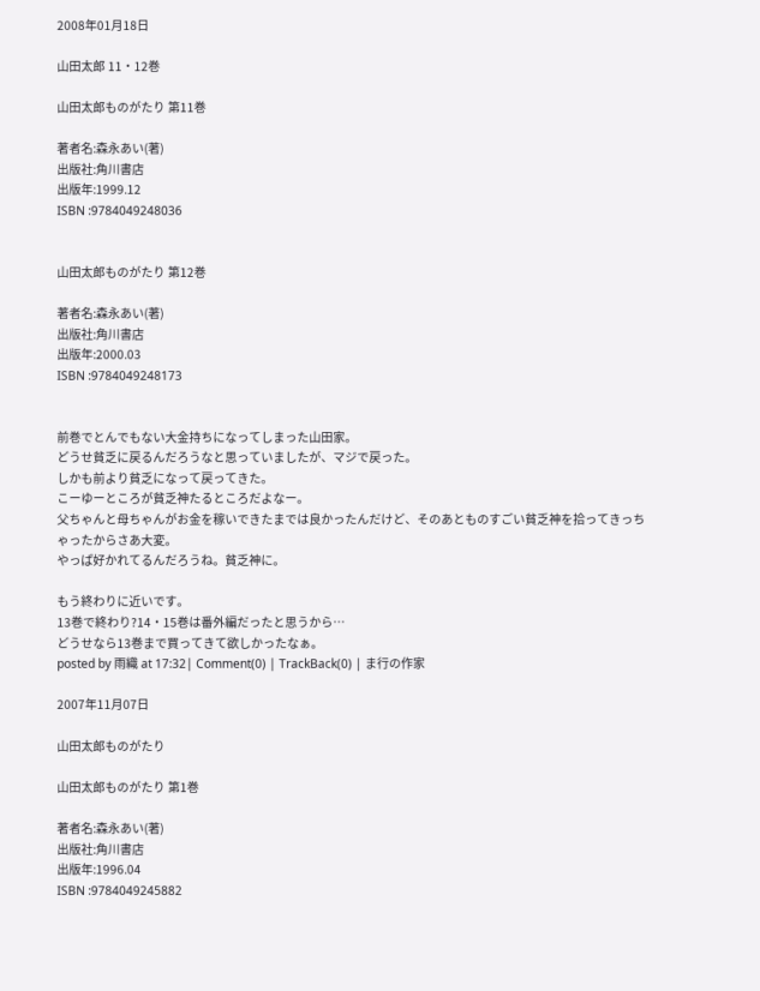2008年01月18日

山田太郎 11・12巻

山田太郎ものがたり 第11巻

著者名:森永あい(著)
出版社:角川書店
出版年:1999.12
ISBN :9784049248036


山田太郎ものがたり 第12巻

著者名:森永あい(著)
出版社:角川書店
出版年:2000.03
ISBN :9784049248173


前巻でとんでもない大金持ちになってしまった山田家。
どうせ貧乏に戻るんだろうなと思っていましたが、マジで戻った。
しかも前より貧乏になって戻ってきた。
こーゆーところが貧乏神たるところだよなー。
父ちゃんと母ちゃんがお金を稼いできたまでは良かったんだけど、そのあとものすごい貧乏神を拾ってきっちゃったからさあ大変。
やっぱ好かれてるんだろうね。貧乏神に。

もう終わりに近いです。
13巻で終わり?14・15巻は番外編だったと思うから…
どうせなら13巻まで買ってきて欲しかったなぁ。
posted by 雨織 at 17:32| Comment(0) | TrackBack(0) | ま行の作家

2007年11月07日

山田太郎ものがたり

山田太郎ものがたり 第1巻

著者名:森永あい(著)
出版社:角川書店
出版年:1996.04
ISBN :9784049245882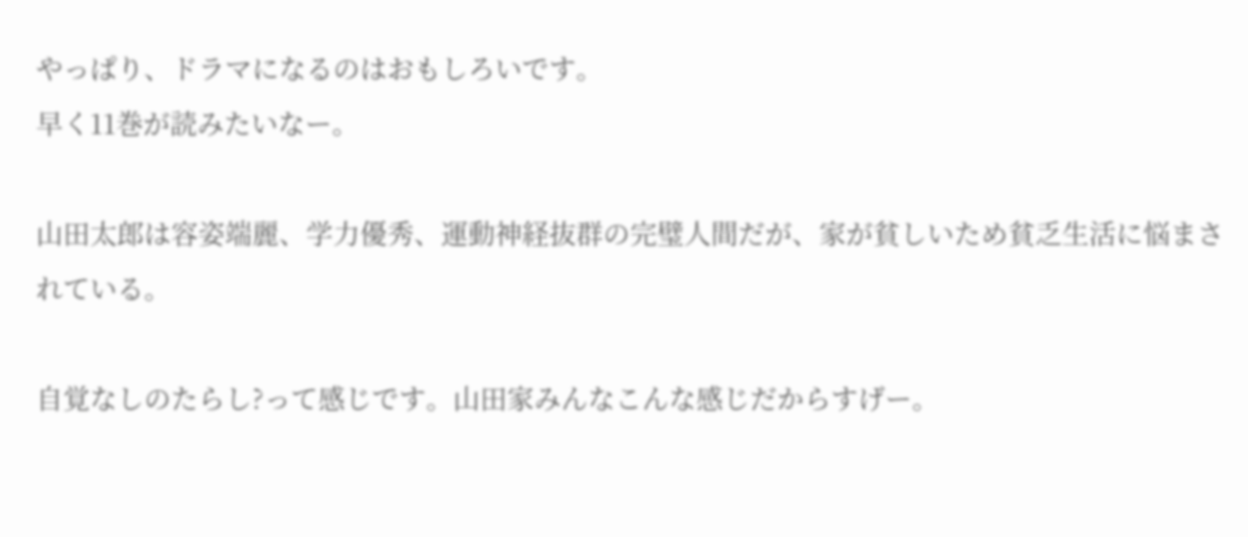やっぱり、ドラマになるのはおもしろいです。
早く11巻が読みたいなー。

山田太郎は容姿端麗、学力優秀、運動神経抜群の完璧人間だが、家が貧しいため貧乏生活に悩まされている。

自覚なしのたらし?って感じです。山田家みんなこんな感じだからすげー。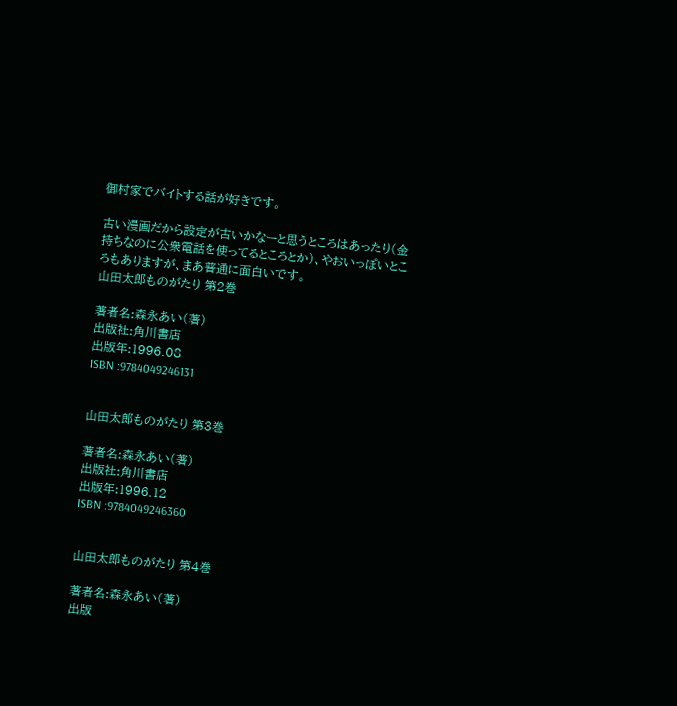御村家でバイトする話が好きです。

古い漫画だから設定が古いかなーと思うところはあったり(金持ちなのに公衆電話を使ってるところとか)、やおいっぽいところもありますが、まあ普通に面白いです。
山田太郎ものがたり 第2巻

著者名:森永あい(著)
出版社:角川書店
出版年:1996.08
ISBN :9784049246131


山田太郎ものがたり 第3巻

著者名:森永あい(著)
出版社:角川書店
出版年:1996.12
ISBN :9784049246360


山田太郎ものがたり 第4巻

著者名:森永あい(著)
出版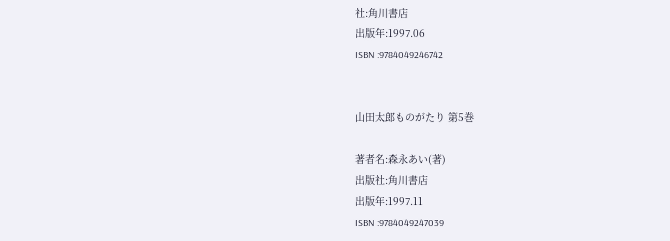社:角川書店
出版年:1997.06
ISBN :9784049246742


山田太郎ものがたり 第5巻

著者名:森永あい(著)
出版社:角川書店
出版年:1997.11
ISBN :9784049247039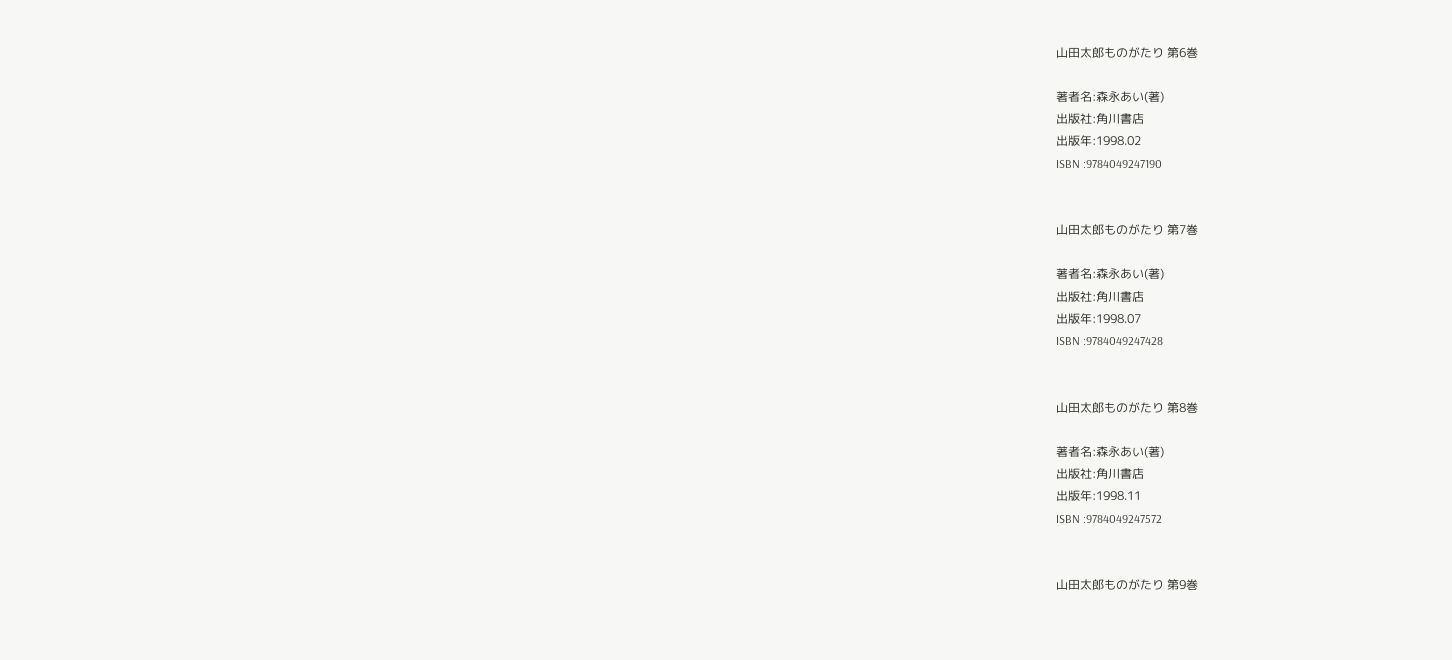山田太郎ものがたり 第6巻

著者名:森永あい(著)
出版社:角川書店
出版年:1998.02
ISBN :9784049247190


山田太郎ものがたり 第7巻

著者名:森永あい(著)
出版社:角川書店
出版年:1998.07
ISBN :9784049247428


山田太郎ものがたり 第8巻

著者名:森永あい(著)
出版社:角川書店
出版年:1998.11
ISBN :9784049247572


山田太郎ものがたり 第9巻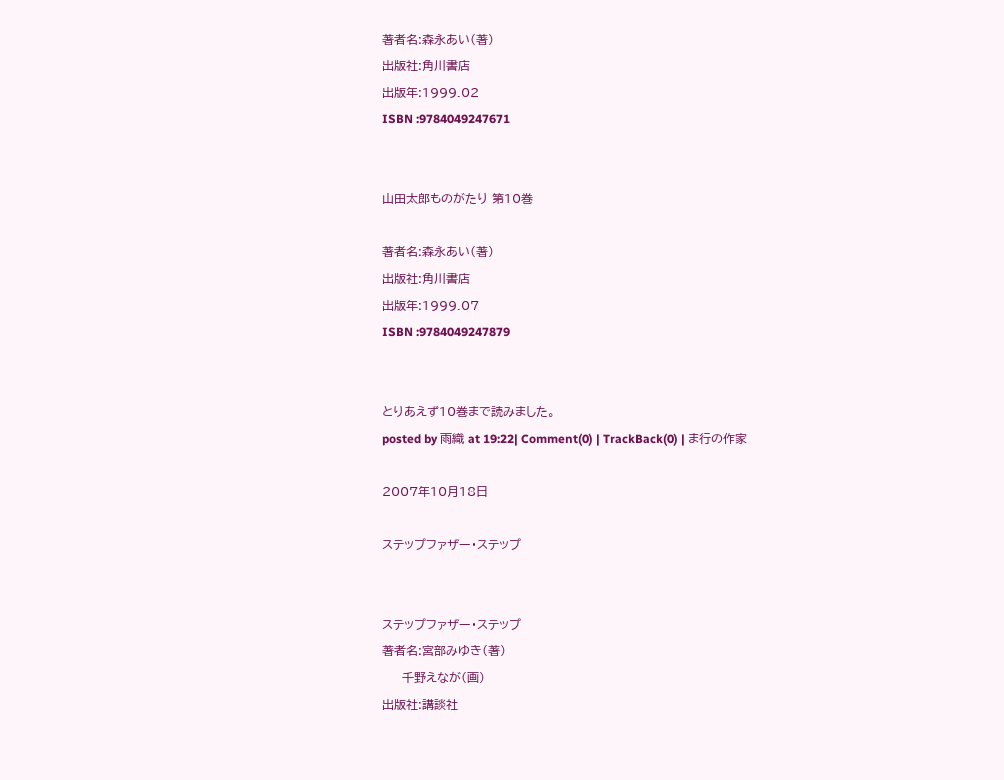著者名:森永あい(著)
出版社:角川書店
出版年:1999.02
ISBN :9784049247671


山田太郎ものがたり 第10巻

著者名:森永あい(著)
出版社:角川書店
出版年:1999.07
ISBN :9784049247879


とりあえず10巻まで読みました。
posted by 雨織 at 19:22| Comment(0) | TrackBack(0) | ま行の作家

2007年10月18日

ステップファザー・ステップ


ステップファザー・ステップ
著者名:宮部みゆき(著)
     千野えなが(画)
出版社:講談社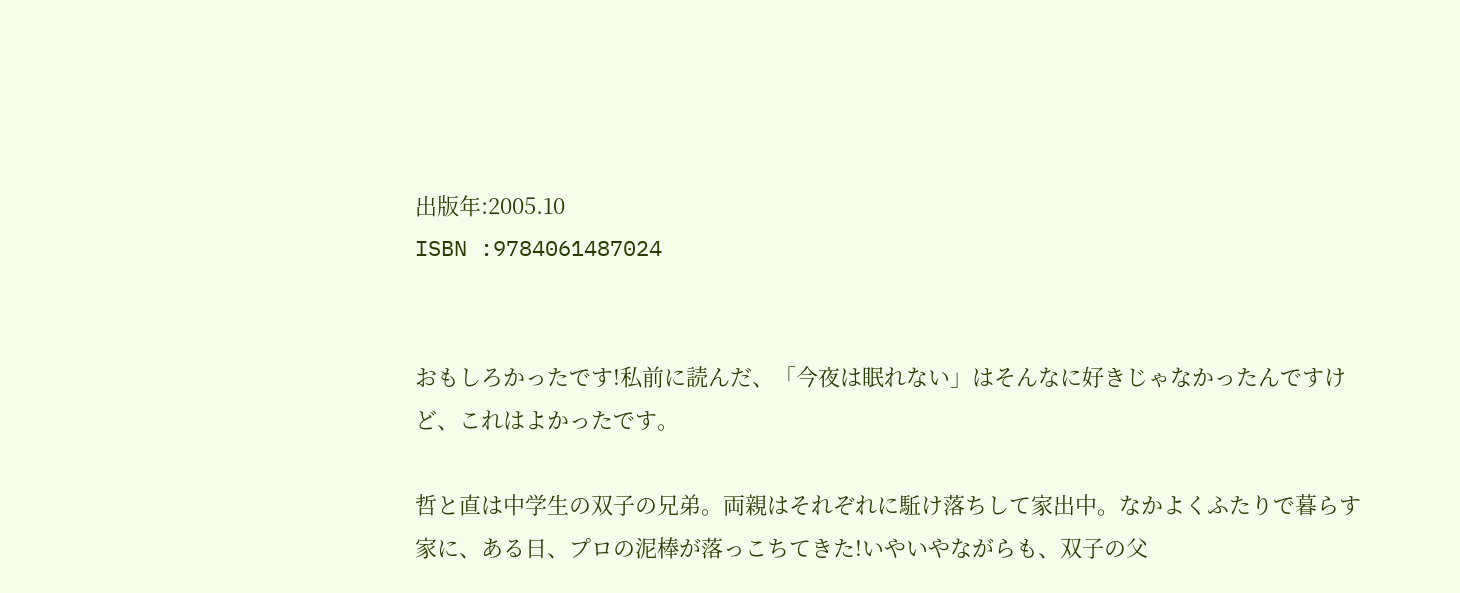出版年:2005.10
ISBN :9784061487024


おもしろかったです!私前に読んだ、「今夜は眠れない」はそんなに好きじゃなかったんですけど、これはよかったです。

哲と直は中学生の双子の兄弟。両親はそれぞれに駈け落ちして家出中。なかよくふたりで暮らす家に、ある日、プロの泥棒が落っこちてきた!いやいやながらも、双子の父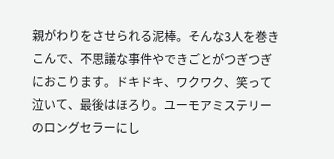親がわりをさせられる泥棒。そんな3人を巻きこんで、不思議な事件やできごとがつぎつぎにおこります。ドキドキ、ワクワク、笑って泣いて、最後はほろり。ユーモアミステリーのロングセラーにし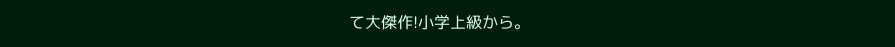て大傑作!小学上級から。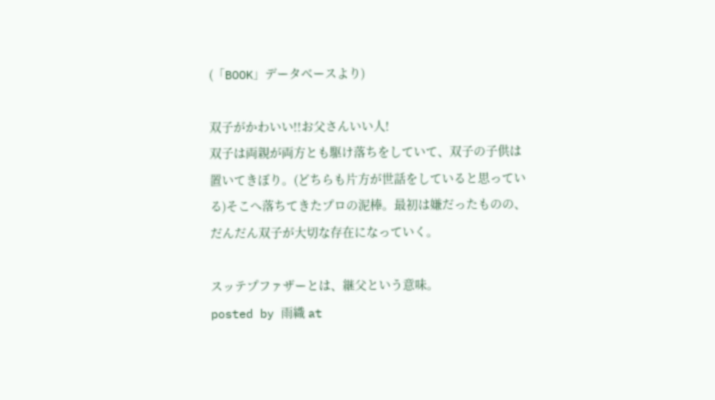(「BOOK」データベースより)

双子がかわいい!!お父さんいい人!
双子は両親が両方とも駆け落ちをしていて、双子の子供は置いてきぼり。(どちらも片方が世話をしていると思っている)そこへ落ちてきたプロの泥棒。最初は嫌だったものの、だんだん双子が大切な存在になっていく。

スッテプファザーとは、継父という意味。
posted by 雨織 at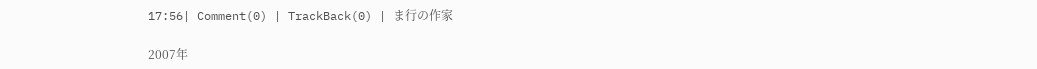17:56| Comment(0) | TrackBack(0) | ま行の作家

2007年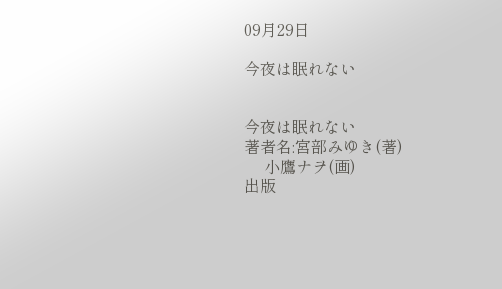09月29日

今夜は眠れない


今夜は眠れない
著者名:宮部みゆき(著)
     小鷹ナヲ(画)
出版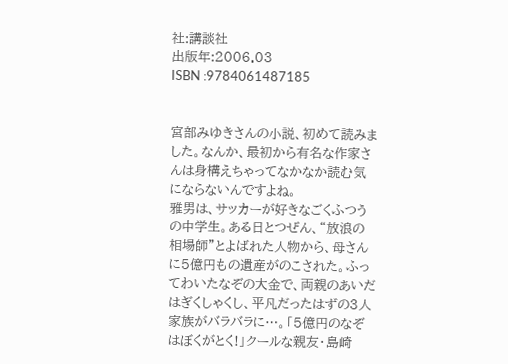社:講談社
出版年:2006.03
ISBN :9784061487185


宮部みゆきさんの小説、初めて読みました。なんか、最初から有名な作家さんは身構えちゃってなかなか読む気にならないんですよね。
雅男は、サッカーが好きなごくふつうの中学生。ある日とつぜん、“放浪の相場師”とよばれた人物から、母さんに5億円もの遺産がのこされた。ふってわいたなぞの大金で、両親のあいだはぎくしゃくし、平凡だったはずの3人家族がバラバラに…。「5億円のなぞはぼくがとく!」クールな親友・島崎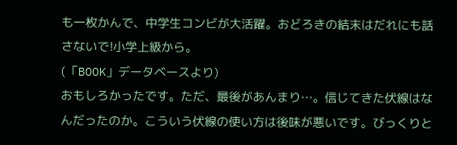も一枚かんで、中学生コンビが大活躍。おどろきの結末はだれにも話さないで!小学上級から。
(「BOOK」データベースより)
おもしろかったです。ただ、最後があんまり…。信じてきた伏線はなんだったのか。こういう伏線の使い方は後味が悪いです。びっくりと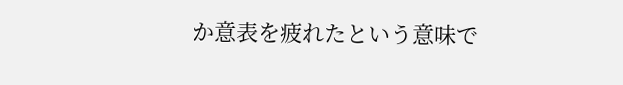か意表を疲れたという意味で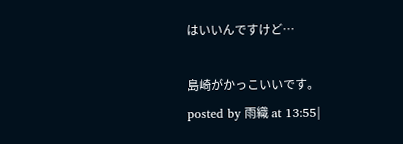はいいんですけど…

島崎がかっこいいです。
posted by 雨織 at 13:55|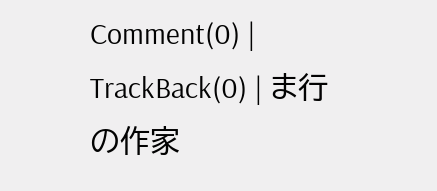Comment(0) | TrackBack(0) | ま行の作家